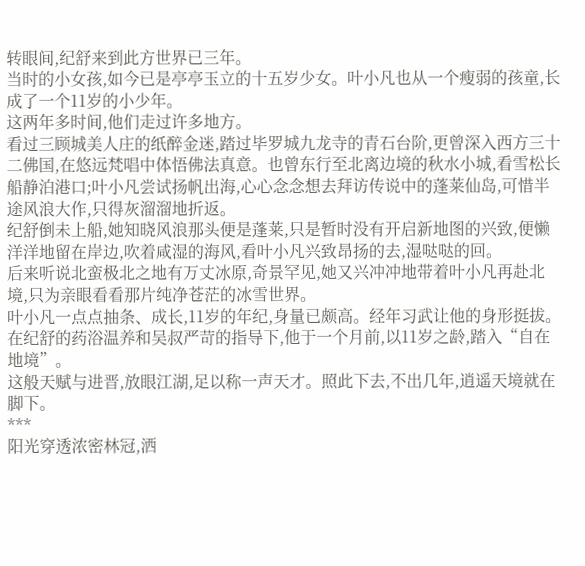转眼间,纪舒来到此方世界已三年。
当时的小女孩,如今已是亭亭玉立的十五岁少女。叶小凡也从一个瘦弱的孩童,长成了一个11岁的小少年。
这两年多时间,他们走过许多地方。
看过三顾城美人庄的纸醉金迷,踏过毕罗城九龙寺的青石台阶,更曾深入西方三十二佛国,在悠远梵唱中体悟佛法真意。也曾东行至北离边境的秋水小城,看雪松长船静泊港口;叶小凡尝试扬帆出海,心心念念想去拜访传说中的蓬莱仙岛,可惜半途风浪大作,只得灰溜溜地折返。
纪舒倒未上船,她知晓风浪那头便是蓬莱,只是暂时没有开启新地图的兴致,便懒洋洋地留在岸边,吹着咸湿的海风,看叶小凡兴致昂扬的去,湿哒哒的回。
后来听说北蛮极北之地有万丈冰原,奇景罕见,她又兴冲冲地带着叶小凡再赴北境,只为亲眼看看那片纯净苍茫的冰雪世界。
叶小凡一点点抽条、成长,11岁的年纪,身量已颇高。经年习武让他的身形挺拔。在纪舒的药浴温养和吴叔严苛的指导下,他于一个月前,以11岁之龄,踏入“自在地境”。
这般天赋与进晋,放眼江湖,足以称一声天才。照此下去,不出几年,逍遥天境就在脚下。
***
阳光穿透浓密林冠,洒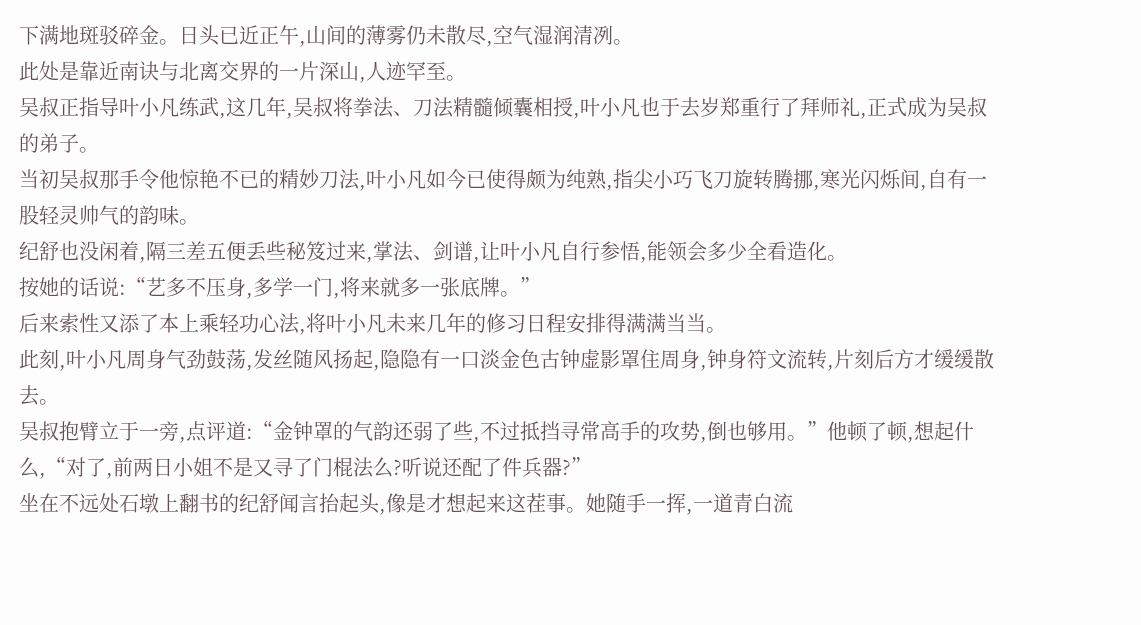下满地斑驳碎金。日头已近正午,山间的薄雾仍未散尽,空气湿润清冽。
此处是靠近南诀与北离交界的一片深山,人迹罕至。
吴叔正指导叶小凡练武,这几年,吴叔将拳法、刀法精髓倾囊相授,叶小凡也于去岁郑重行了拜师礼,正式成为吴叔的弟子。
当初吴叔那手令他惊艳不已的精妙刀法,叶小凡如今已使得颇为纯熟,指尖小巧飞刀旋转腾挪,寒光闪烁间,自有一股轻灵帅气的韵味。
纪舒也没闲着,隔三差五便丢些秘笈过来,掌法、剑谱,让叶小凡自行参悟,能领会多少全看造化。
按她的话说:“艺多不压身,多学一门,将来就多一张底牌。”
后来索性又添了本上乘轻功心法,将叶小凡未来几年的修习日程安排得满满当当。
此刻,叶小凡周身气劲鼓荡,发丝随风扬起,隐隐有一口淡金色古钟虚影罩住周身,钟身符文流转,片刻后方才缓缓散去。
吴叔抱臂立于一旁,点评道:“金钟罩的气韵还弱了些,不过抵挡寻常高手的攻势,倒也够用。”他顿了顿,想起什么,“对了,前两日小姐不是又寻了门棍法么?听说还配了件兵器?”
坐在不远处石墩上翻书的纪舒闻言抬起头,像是才想起来这茬事。她随手一挥,一道青白流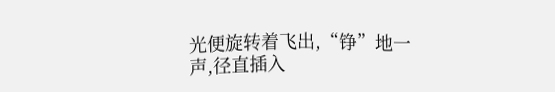光便旋转着飞出,“铮”地一声,径直插入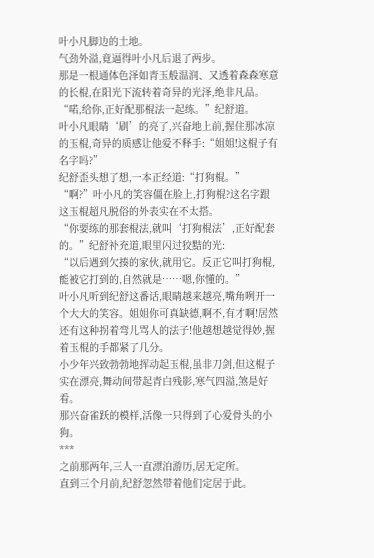叶小凡脚边的土地。
气劲外溢,竟逼得叶小凡后退了两步。
那是一根通体色泽如青玉般温润、又透着森森寒意的长棍,在阳光下流转着奇异的光泽,绝非凡品。
“喏,给你,正好配那棍法一起练。”纪舒道。
叶小凡眼睛‘刷’的亮了,兴奋地上前,握住那冰凉的玉棍,奇异的质感让他爱不释手:“姐姐!这棍子有名字吗?”
纪舒歪头想了想,一本正经道:“打狗棍。”
“啊?”叶小凡的笑容僵在脸上,打狗棍?这名字跟这玉棍超凡脱俗的外表实在不太搭。
“你要练的那套棍法,就叫‘打狗棍法’,正好配套的。”纪舒补充道,眼里闪过狡黠的光:
“以后遇到欠揍的家伙,就用它。反正它叫打狗棍,能被它打到的,自然就是……嗯,你懂的。”
叶小凡听到纪舒这番话,眼睛越来越亮,嘴角咧开一个大大的笑容。姐姐你可真缺德,啊不,有才啊!居然还有这种拐着弯儿骂人的法子!他越想越觉得妙,握着玉棍的手都紧了几分。
小少年兴致勃勃地挥动起玉棍,虽非刀剑,但这棍子实在漂亮,舞动间带起青白残影,寒气四溢,煞是好看。
那兴奋雀跃的模样,活像一只得到了心爱骨头的小狗。
***
之前那两年,三人一直漂泊游历,居无定所。
直到三个月前,纪舒忽然带着他们定居于此。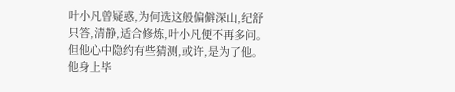叶小凡曾疑惑,为何选这般偏僻深山,纪舒只答,清静,适合修炼,叶小凡便不再多问。
但他心中隐约有些猜测,或许,是为了他。他身上毕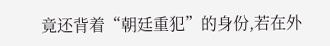竟还背着“朝廷重犯”的身份,若在外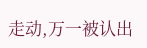走动,万一被认出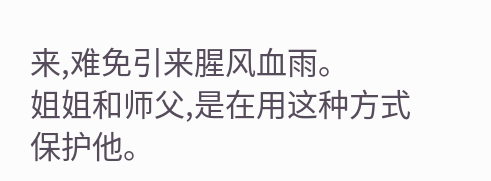来,难免引来腥风血雨。
姐姐和师父,是在用这种方式保护他。